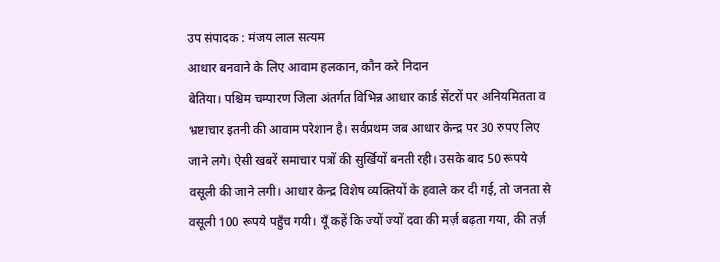उप संपादक : मंजय लाल सत्यम
आधार बनवाने के लिए आवाम हलकान, कौन करे निदान
बेतिया। पश्चिम चम्पारण जिला अंतर्गत विभिन्न आधार कार्ड सेंटरों पर अनियमितता व भ्रष्टाचार इतनी की आवाम परेशान है। सर्वप्रथम जब आधार केन्द्र पर 30 रुपए लिए जाने लगे। ऐसी खबरें समाचार पत्रों की सुर्खियों बनती रही। उसके बाद 50 रूपये वसूली की जाने लगी। आधार केन्द्र विशेष व्यक्तियों के हवाले कर दी गई, तो जनता से वसूली 100 रूपये पहुँच गयी। यूँ कहें कि ज्यों ज्यों दवा की मर्ज़ बढ़ता गया, की तर्ज़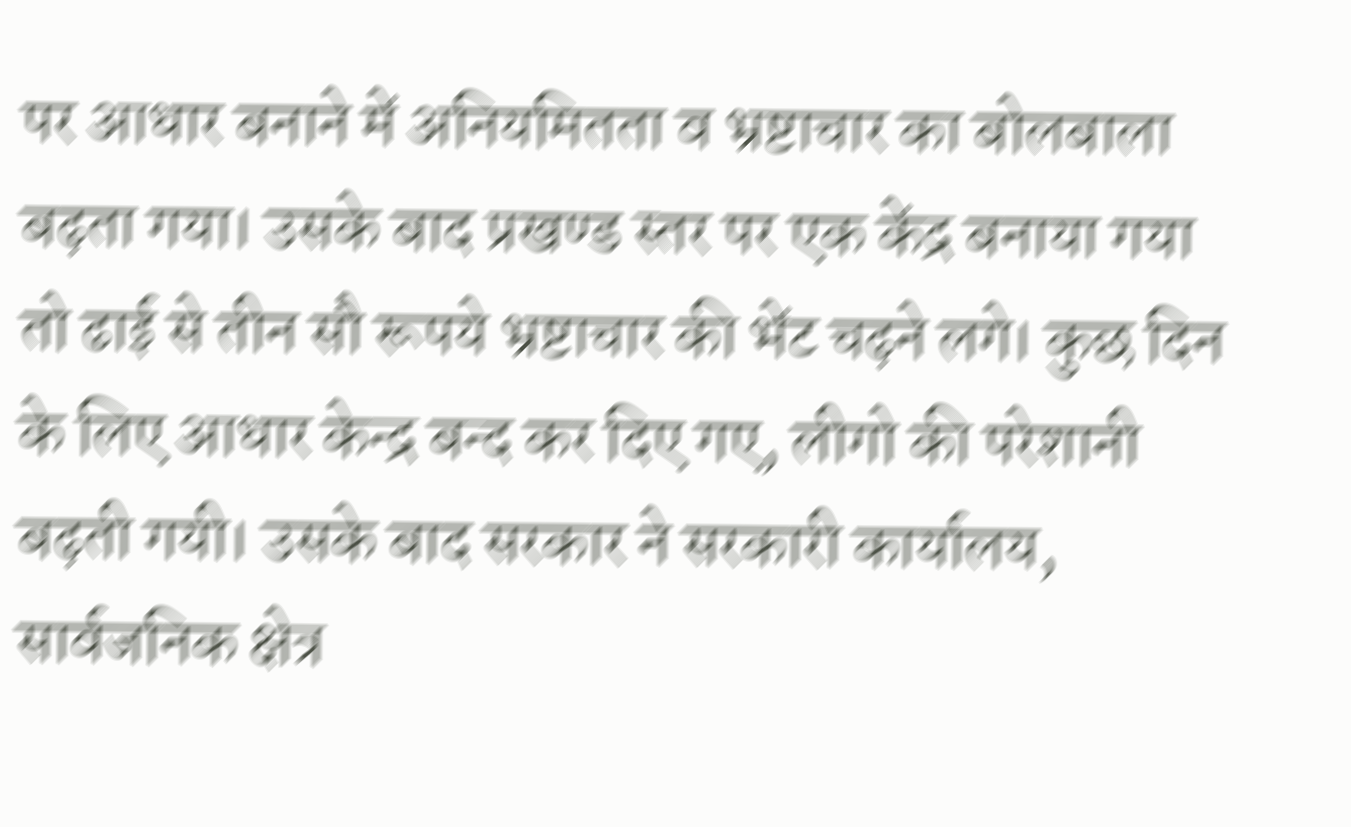पर आधार बनाने में अनियमितता व भ्रष्टाचार का बोलबाला बढ़ता गया। उसके बाद प्रखण्ड स्तर पर एक केंद्र बनाया गया तो ढाई से तीन सौ रूपये भ्रष्टाचार की भेंट चढ़ने लगे। कुछ दिन के लिए आधार केन्द्र बन्द कर दिए गए, लीगो की परेशानी बढ़ती गयी। उसके बाद सरकार ने सरकारी कार्यालय, सार्वजनिक क्षेत्र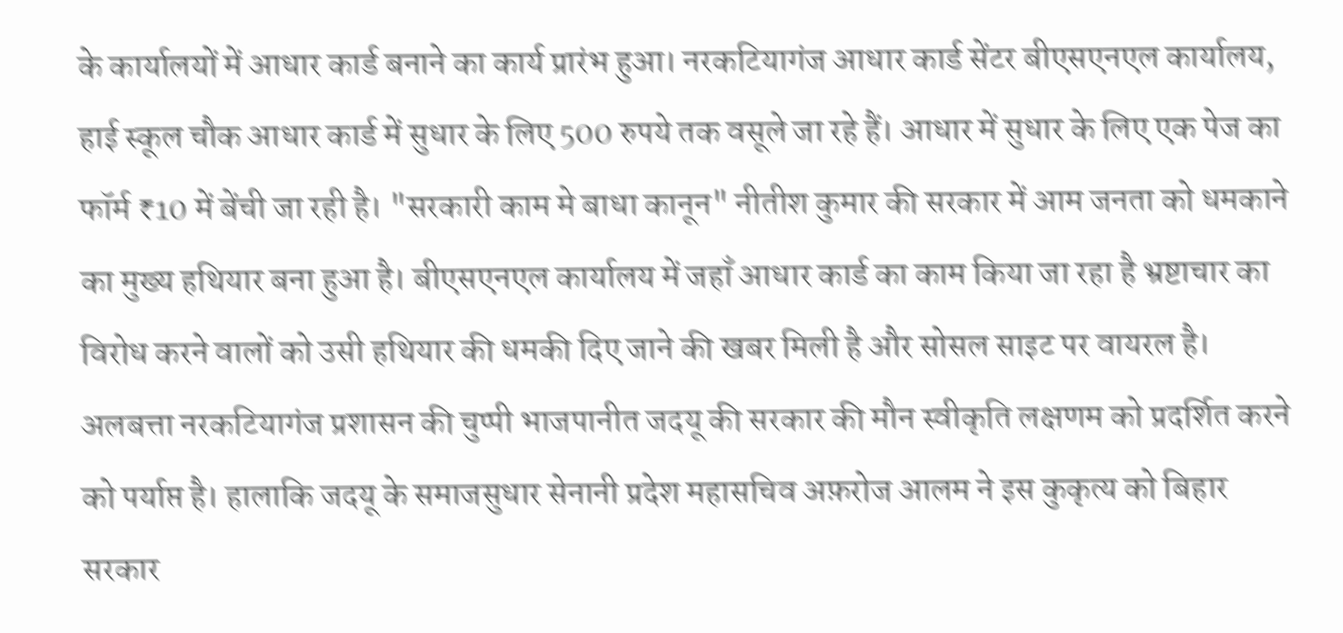के कार्यालयों में आधार कार्ड बनाने का कार्य प्रारंभ हुआ। नरकटियागंज आधार कार्ड सेंटर बीएसएनएल कार्यालय, हाई स्कूल चौक आधार कार्ड में सुधार के लिए 500 रुपये तक वसूले जा रहे हैं। आधार में सुधार के लिए एक पेज का फॉर्म ₹10 में बेंची जा रही है। "सरकारी काम मे बाधा कानून" नीतीश कुमार की सरकार में आम जनता को धमकाने का मुख्य हथियार बना हुआ है। बीएसएनएल कार्यालय में जहाँ आधार कार्ड का काम किया जा रहा है भ्रष्टाचार का विरोध करने वालों को उसी हथियार की धमकी दिए जाने की खबर मिली है और सोसल साइट पर वायरल है। अलबत्ता नरकटियागंज प्रशासन की चुप्पी भाजपानीत जदयू की सरकार की मौन स्वीकृति लक्षणम को प्रदर्शित करने को पर्याप्त है। हालाकि जदयू के समाजसुधार सेनानी प्रदेश महासचिव अफ़रोज आलम ने इस कुकृत्य को बिहार सरकार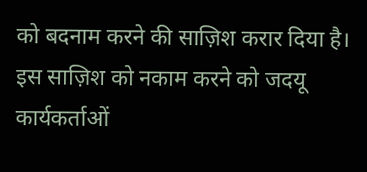को बदनाम करने की साज़िश करार दिया है। इस साज़िश को नकाम करने को जदयू कार्यकर्ताओं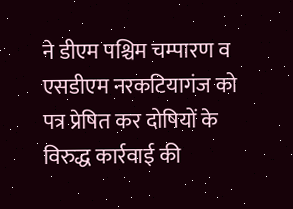ने डीएम पश्चिम चम्पारण व एसडीएम नरकटियागंज को पत्र प्रेषित कर दोषियों के विरुद्ध कार्रवाई की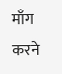माँग करने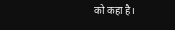को कहा है।